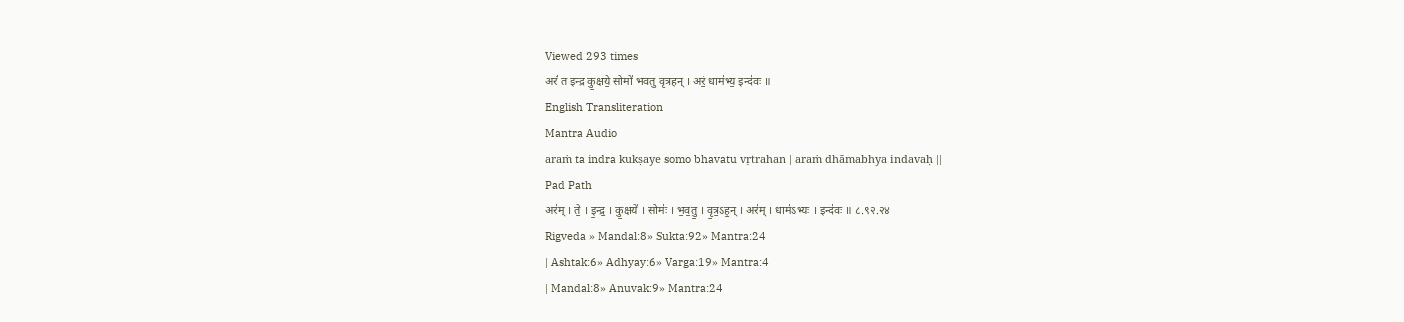Viewed 293 times
अरं॑ त इन्द्र कु॒क्षये॒ सोमो॑ भवतु वृत्रहन् । अरं॒ धाम॑भ्य॒ इन्द॑वः ॥
English Transliteration
Mantra Audio
araṁ ta indra kukṣaye somo bhavatu vṛtrahan | araṁ dhāmabhya indavaḥ ||
Pad Path
अर॑म् । ते॒ । इ॒न्द्र॒ । कु॒क्षये॑ । सोमः॑ । भ॒व॒तु॒ । वृ॒त्र॒ऽह॒न् । अर॑म् । धाम॑ऽभ्यः । इन्द॑वः ॥ ८.९२.२४
Rigveda » Mandal:8» Sukta:92» Mantra:24
| Ashtak:6» Adhyay:6» Varga:19» Mantra:4
| Mandal:8» Anuvak:9» Mantra:24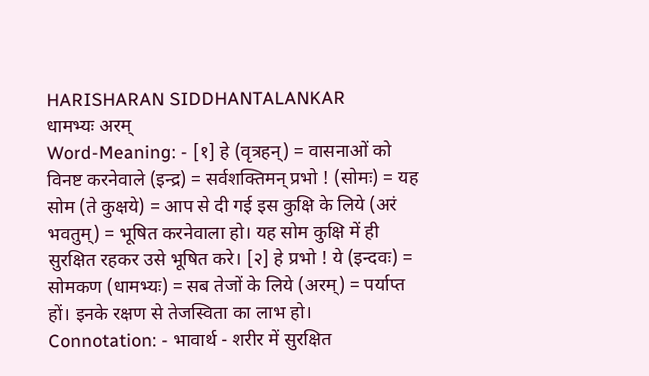HARISHARAN SIDDHANTALANKAR
धामभ्यः अरम्
Word-Meaning: - [१] हे (वृत्रहन्) = वासनाओं को विनष्ट करनेवाले (इन्द्र) = सर्वशक्तिमन् प्रभो ! (सोमः) = यह सोम (ते कुक्षये) = आप से दी गई इस कुक्षि के लिये (अरं भवतुम्) = भूषित करनेवाला हो। यह सोम कुक्षि में ही सुरक्षित रहकर उसे भूषित करे। [२] हे प्रभो ! ये (इन्दवः) = सोमकण (धामभ्यः) = सब तेजों के लिये (अरम्) = पर्याप्त हों। इनके रक्षण से तेजस्विता का लाभ हो।
Connotation: - भावार्थ - शरीर में सुरक्षित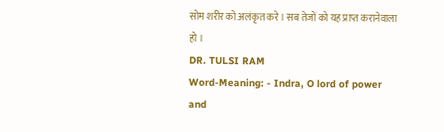सोम शरीर को अलंकृत करे। सब तेजों को यह प्राप्त करानेवाला हो ।
DR. TULSI RAM
Word-Meaning: - Indra, O lord of power and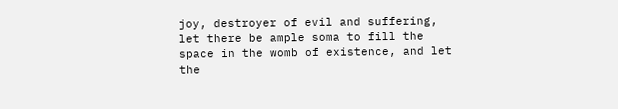joy, destroyer of evil and suffering, let there be ample soma to fill the space in the womb of existence, and let the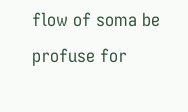flow of soma be profuse for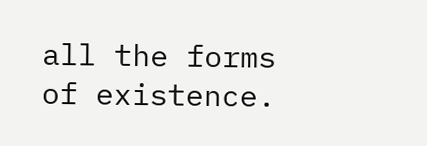all the forms of existence.